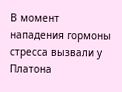В момент нападения гормоны стресса вызвали у Платона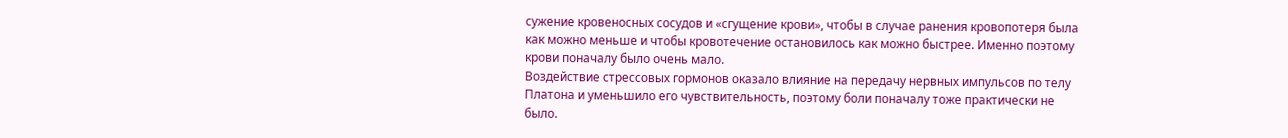сужение кровеносных сосудов и «сгущение крови», чтобы в случае ранения кровопотеря была как можно меньше и чтобы кровотечение остановилось как можно быстрее. Именно поэтому крови поначалу было очень мало.
Воздействие стрессовых гормонов оказало влияние на передачу нервных импульсов по телу Платона и уменьшило его чувствительность, поэтому боли поначалу тоже практически не было.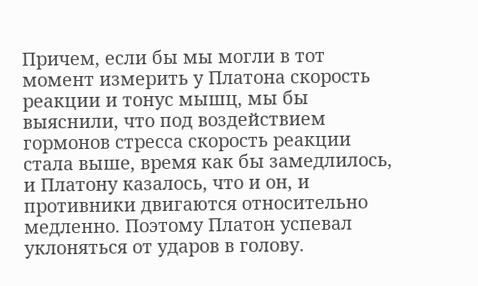Причем, если бы мы могли в тот момент измерить у Платона скорость реакции и тонус мышц, мы бы выяснили, что под воздействием гормонов стресса скорость реакции стала выше, время как бы замедлилось, и Платону казалось, что и он, и противники двигаются относительно медленно. Поэтому Платон успевал уклоняться от ударов в голову.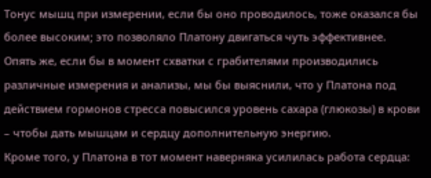Тонус мышц при измерении, если бы оно проводилось, тоже оказался бы более высоким; это позволяло Платону двигаться чуть эффективнее.
Опять же, если бы в момент схватки с грабителями производились различные измерения и анализы, мы бы выяснили, что у Платона под действием гормонов стресса повысился уровень сахара (глюкозы) в крови – чтобы дать мышцам и сердцу дополнительную энергию.
Кроме того, у Платона в тот момент наверняка усилилась работа сердца: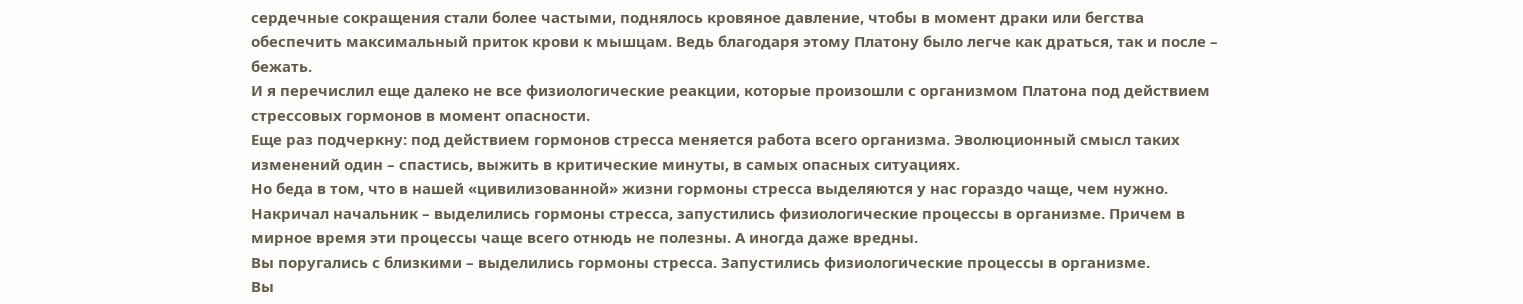сердечные сокращения стали более частыми, поднялось кровяное давление, чтобы в момент драки или бегства обеспечить максимальный приток крови к мышцам. Ведь благодаря этому Платону было легче как драться, так и после – бежать.
И я перечислил еще далеко не все физиологические реакции, которые произошли с организмом Платона под действием стрессовых гормонов в момент опасности.
Еще раз подчеркну: под действием гормонов стресса меняется работа всего организма. Эволюционный смысл таких изменений один – спастись, выжить в критические минуты, в самых опасных ситуациях.
Но беда в том, что в нашей «цивилизованной» жизни гормоны стресса выделяются у нас гораздо чаще, чем нужно.
Накричал начальник – выделились гормоны стресса, запустились физиологические процессы в организме. Причем в мирное время эти процессы чаще всего отнюдь не полезны. А иногда даже вредны.
Вы поругались с близкими – выделились гормоны стресса. Запустились физиологические процессы в организме.
Вы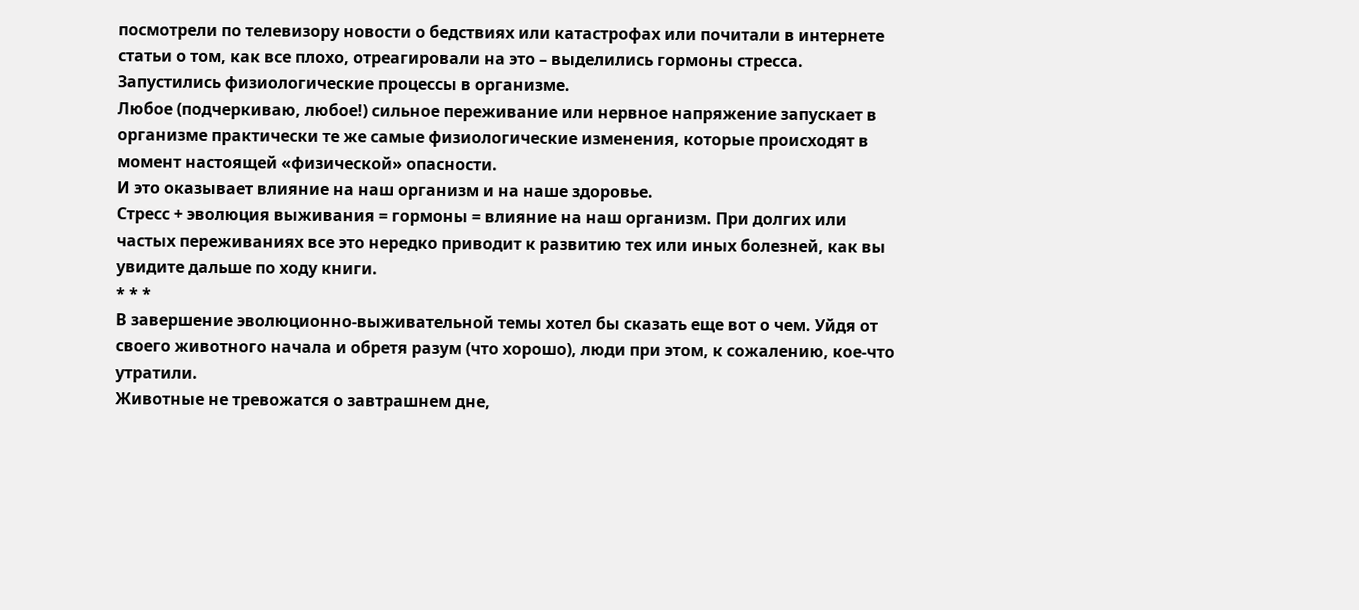посмотрели по телевизору новости о бедствиях или катастрофах или почитали в интернете статьи о том, как все плохо, отреагировали на это – выделились гормоны стресса. Запустились физиологические процессы в организме.
Любое (подчеркиваю, любое!) сильное переживание или нервное напряжение запускает в организме практически те же самые физиологические изменения, которые происходят в момент настоящей «физической» опасности.
И это оказывает влияние на наш организм и на наше здоровье.
Стресс + эволюция выживания = гормоны = влияние на наш организм. При долгих или частых переживаниях все это нередко приводит к развитию тех или иных болезней, как вы увидите дальше по ходу книги.
* * *
В завершение эволюционно-выживательной темы хотел бы сказать еще вот о чем. Уйдя от своего животного начала и обретя разум (что хорошо), люди при этом, к сожалению, кое-что утратили.
Животные не тревожатся о завтрашнем дне,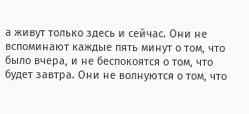а живут только здесь и сейчас. Они не вспоминают каждые пять минут о том, что было вчера, и не беспокоятся о том, что будет завтра. Они не волнуются о том, что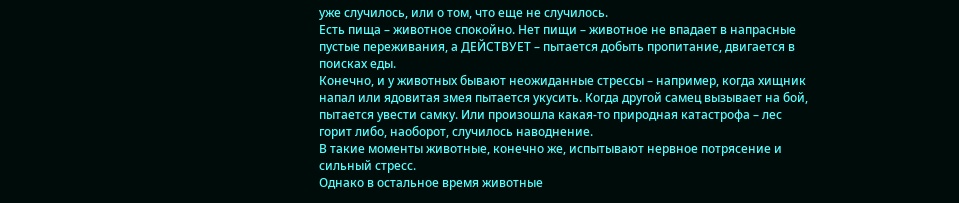уже случилось, или о том, что еще не случилось.
Есть пища – животное спокойно. Нет пищи – животное не впадает в напрасные пустые переживания, а ДЕЙСТВУЕТ – пытается добыть пропитание, двигается в поисках еды.
Конечно, и у животных бывают неожиданные стрессы – например, когда хищник напал или ядовитая змея пытается укусить. Когда другой самец вызывает на бой, пытается увести самку. Или произошла какая-то природная катастрофа – лес горит либо, наоборот, случилось наводнение.
В такие моменты животные, конечно же, испытывают нервное потрясение и сильный стресс.
Однако в остальное время животные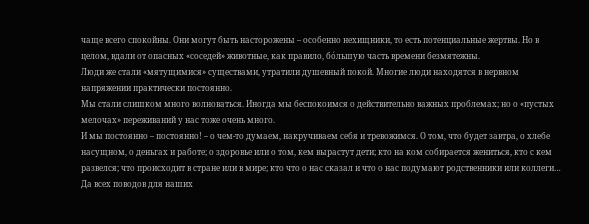чаще всего спокойны. Они могут быть насторожены – особенно нехищники, то есть потенциальные жертвы. Но в целом, вдали от опасных «соседей» животные, как правило, бóльшую часть времени безмятежны.
Люди же стали «мятущимися» существами, утратили душевный покой. Многие люди находятся в нервном напряжении практически постоянно.
Мы стали слишком много волноваться. Иногда мы беспокоимся о действительно важных проблемах; но о «пустых мелочах» переживаний у нас тоже очень много.
И мы постоянно – постоянно! – о чем-то думаем, накручиваем себя и тревожимся. О том, что будет завтра, о хлебе насущном, о деньгах и работе; о здоровье или о том, кем вырастут дети; кто на ком собирается жениться, кто с кем развелся; что происходит в стране или в мире; кто что о нас сказал и что о нас подумают родственники или коллеги…
Да всех поводов для наших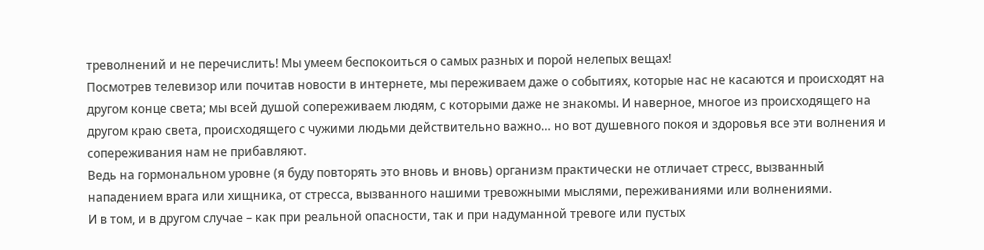треволнений и не перечислить! Мы умеем беспокоиться о самых разных и порой нелепых вещах!
Посмотрев телевизор или почитав новости в интернете, мы переживаем даже о событиях, которые нас не касаются и происходят на другом конце света; мы всей душой сопереживаем людям, с которыми даже не знакомы. И наверное, многое из происходящего на другом краю света, происходящего с чужими людьми действительно важно… но вот душевного покоя и здоровья все эти волнения и сопереживания нам не прибавляют.
Ведь на гормональном уровне (я буду повторять это вновь и вновь) организм практически не отличает стресс, вызванный нападением врага или хищника, от стресса, вызванного нашими тревожными мыслями, переживаниями или волнениями.
И в том, и в другом случае – как при реальной опасности, так и при надуманной тревоге или пустых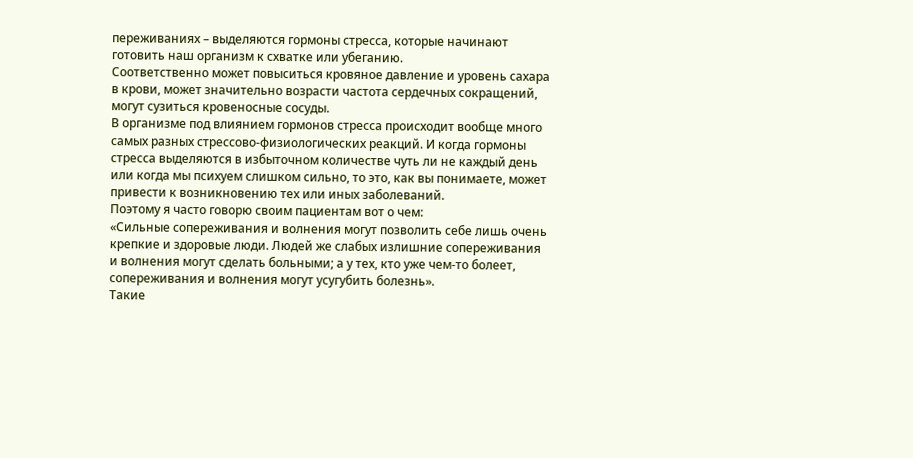переживаниях – выделяются гормоны стресса, которые начинают готовить наш организм к схватке или убеганию.
Соответственно может повыситься кровяное давление и уровень сахара в крови, может значительно возрасти частота сердечных сокращений, могут сузиться кровеносные сосуды.
В организме под влиянием гормонов стресса происходит вообще много самых разных стрессово-физиологических реакций. И когда гормоны стресса выделяются в избыточном количестве чуть ли не каждый день или когда мы психуем слишком сильно, то это, как вы понимаете, может привести к возникновению тех или иных заболеваний.
Поэтому я часто говорю своим пациентам вот о чем:
«Сильные сопереживания и волнения могут позволить себе лишь очень крепкие и здоровые люди. Людей же слабых излишние сопереживания и волнения могут сделать больными; а у тех, кто уже чем-то болеет, сопереживания и волнения могут усугубить болезнь».
Такие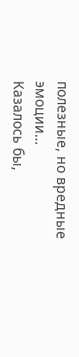полезные, но вредные эмоции…
Казалось бы,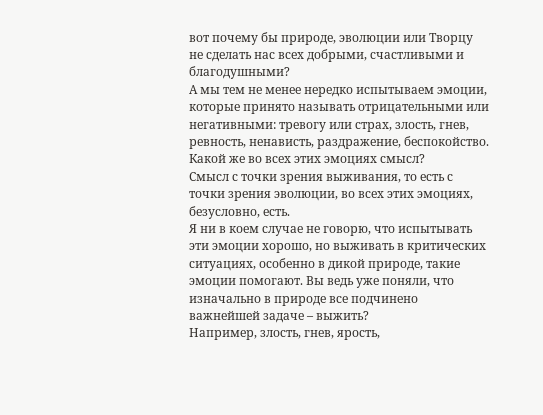вот почему бы природе, эволюции или Творцу не сделать нас всех добрыми, счастливыми и благодушными?
А мы тем не менее нередко испытываем эмоции, которые принято называть отрицательными или негативными: тревогу или страх, злость, гнев, ревность, ненависть, раздражение, беспокойство. Какой же во всех этих эмоциях смысл?
Смысл с точки зрения выживания, то есть с точки зрения эволюции, во всех этих эмоциях, безусловно, есть.
Я ни в коем случае не говорю, что испытывать эти эмоции хорошо, но выживать в критических ситуациях, особенно в дикой природе, такие эмоции помогают. Вы ведь уже поняли, что изначально в природе все подчинено важнейшей задаче – выжить?
Например, злость, гнев, ярость,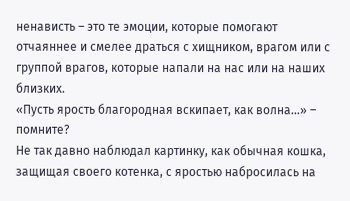ненависть – это те эмоции, которые помогают отчаяннее и смелее драться с хищником, врагом или с группой врагов, которые напали на нас или на наших близких.
«Пусть ярость благородная вскипает, как волна…» – помните?
Не так давно наблюдал картинку, как обычная кошка, защищая своего котенка, с яростью набросилась на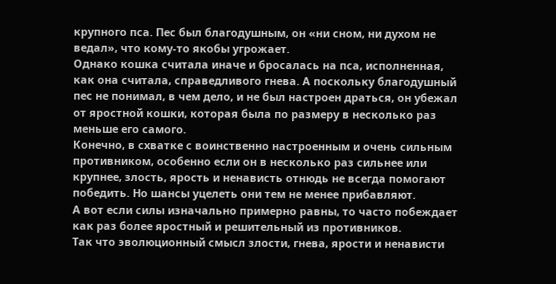крупного пса. Пес был благодушным, он «ни сном, ни духом не ведал», что кому-то якобы угрожает.
Однако кошка считала иначе и бросалась на пса, исполненная, как она считала, справедливого гнева. А поскольку благодушный пес не понимал, в чем дело, и не был настроен драться, он убежал от яростной кошки, которая была по размеру в несколько раз меньше его самого.
Конечно, в схватке с воинственно настроенным и очень сильным противником, особенно если он в несколько раз сильнее или крупнее, злость, ярость и ненависть отнюдь не всегда помогают победить. Но шансы уцелеть они тем не менее прибавляют.
А вот если силы изначально примерно равны, то часто побеждает как раз более яростный и решительный из противников.
Так что эволюционный смысл злости, гнева, ярости и ненависти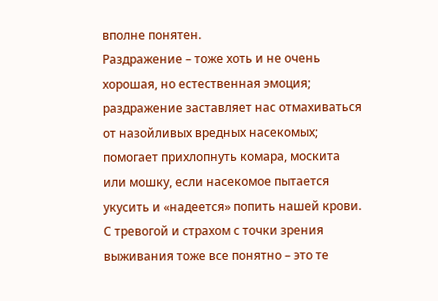вполне понятен.
Раздражение – тоже хоть и не очень хорошая, но естественная эмоция; раздражение заставляет нас отмахиваться от назойливых вредных насекомых; помогает прихлопнуть комара, москита или мошку, если насекомое пытается укусить и «надеется» попить нашей крови.
С тревогой и страхом с точки зрения выживания тоже все понятно – это те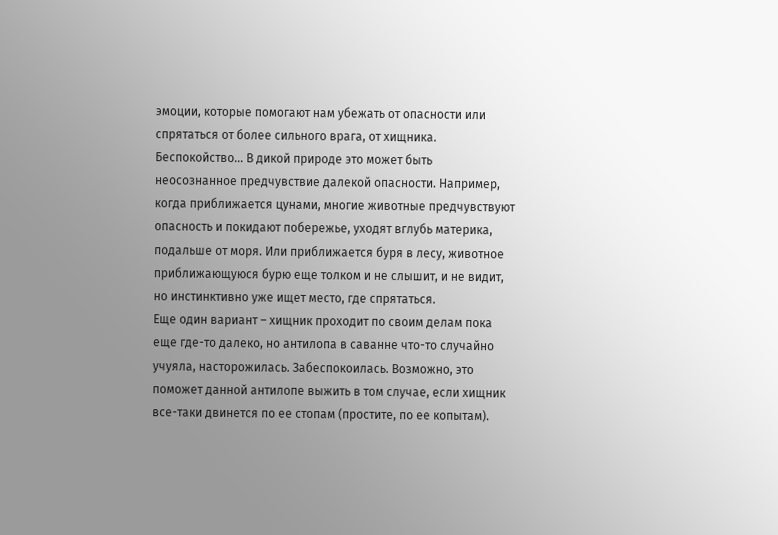эмоции, которые помогают нам убежать от опасности или спрятаться от более сильного врага, от хищника.
Беспокойство… В дикой природе это может быть неосознанное предчувствие далекой опасности. Например, когда приближается цунами, многие животные предчувствуют опасность и покидают побережье, уходят вглубь материка, подальше от моря. Или приближается буря в лесу, животное приближающуюся бурю еще толком и не слышит, и не видит, но инстинктивно уже ищет место, где спрятаться.
Еще один вариант – хищник проходит по своим делам пока еще где-то далеко, но антилопа в саванне что-то случайно учуяла, насторожилась. Забеспокоилась. Возможно, это поможет данной антилопе выжить в том случае, если хищник все-таки двинется по ее стопам (простите, по ее копытам).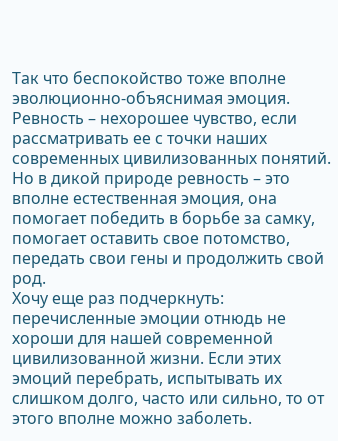Так что беспокойство тоже вполне эволюционно-объяснимая эмоция.
Ревность – нехорошее чувство, если рассматривать ее с точки наших современных цивилизованных понятий. Но в дикой природе ревность – это вполне естественная эмоция, она помогает победить в борьбе за самку, помогает оставить свое потомство, передать свои гены и продолжить свой род.
Хочу еще раз подчеркнуть: перечисленные эмоции отнюдь не хороши для нашей современной цивилизованной жизни. Если этих эмоций перебрать, испытывать их слишком долго, часто или сильно, то от этого вполне можно заболеть.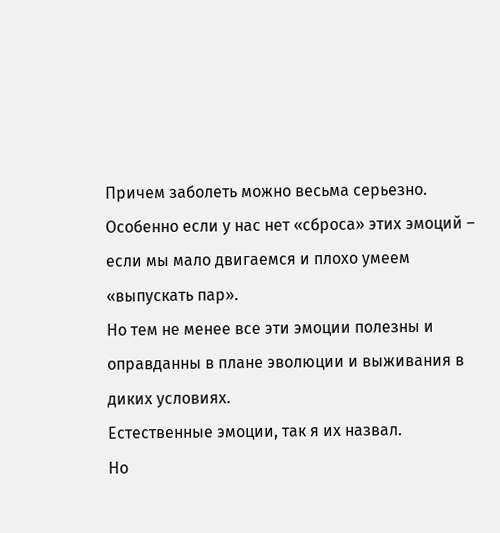Причем заболеть можно весьма серьезно. Особенно если у нас нет «сброса» этих эмоций – если мы мало двигаемся и плохо умеем «выпускать пар».
Но тем не менее все эти эмоции полезны и оправданны в плане эволюции и выживания в диких условиях.
Естественные эмоции, так я их назвал.
Но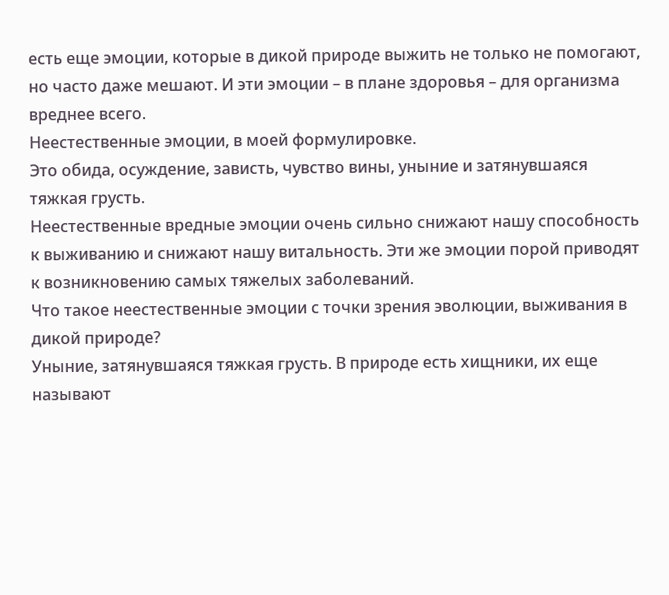есть еще эмоции, которые в дикой природе выжить не только не помогают, но часто даже мешают. И эти эмоции – в плане здоровья – для организма вреднее всего.
Неестественные эмоции, в моей формулировке.
Это обида, осуждение, зависть, чувство вины, уныние и затянувшаяся тяжкая грусть.
Неестественные вредные эмоции очень сильно снижают нашу способность к выживанию и снижают нашу витальность. Эти же эмоции порой приводят к возникновению самых тяжелых заболеваний.
Что такое неестественные эмоции с точки зрения эволюции, выживания в дикой природе?
Уныние, затянувшаяся тяжкая грусть. В природе есть хищники, их еще называют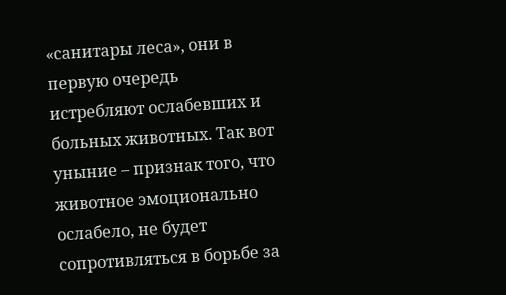«санитары леса», они в первую очередь истребляют ослабевших и больных животных. Так вот уныние – признак того, что животное эмоционально ослабело, не будет сопротивляться в борьбе за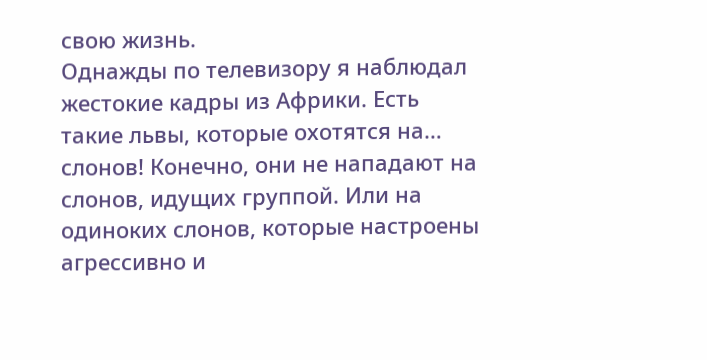свою жизнь.
Однажды по телевизору я наблюдал жестокие кадры из Африки. Есть такие львы, которые охотятся на… слонов! Конечно, они не нападают на слонов, идущих группой. Или на одиноких слонов, которые настроены агрессивно и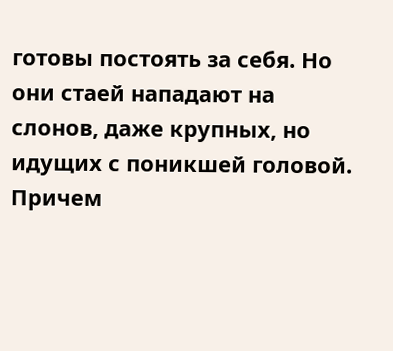готовы постоять за себя. Но они стаей нападают на слонов, даже крупных, но идущих с поникшей головой.
Причем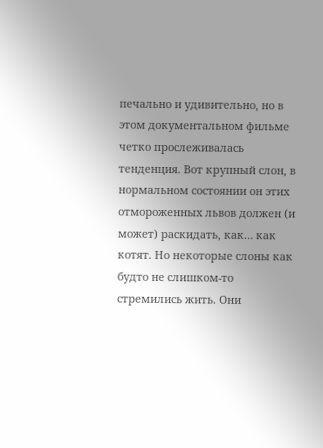печально и удивительно, но в этом документальном фильме четко прослеживалась тенденция. Вот крупный слон, в нормальном состоянии он этих отмороженных львов должен (и может) раскидать, как… как котят. Но некоторые слоны как будто не слишком-то стремились жить. Они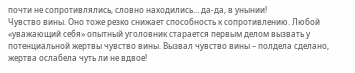почти не сопротивлялись, словно находились… да-да, в унынии!
Чувство вины. Оно тоже резко снижает способность к сопротивлению. Любой «уважающий себя» опытный уголовник старается первым делом вызвать у потенциальной жертвы чувство вины. Вызвал чувство вины – полдела сделано, жертва ослабела чуть ли не вдвое!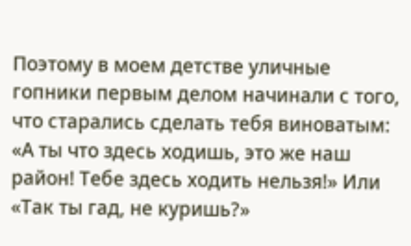Поэтому в моем детстве уличные гопники первым делом начинали с того, что старались сделать тебя виноватым: «А ты что здесь ходишь, это же наш район! Тебе здесь ходить нельзя!» Или «Так ты гад, не куришь?»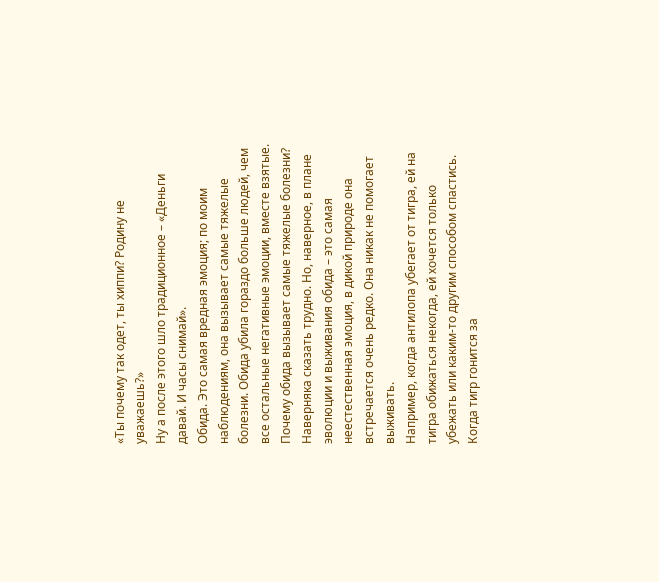«Ты почему так одет, ты хиппи? Родину не уважаешь?»
Ну а после этого шло традиционное – «Деньги давай. И часы снимай».
Обида. Это самая вредная эмоция; по моим наблюдениям, она вызывает самые тяжелые болезни. Обида убила гораздо больше людей, чем все остальные негативные эмоции, вместе взятые.
Почему обида вызывает самые тяжелые болезни?
Наверняка сказать трудно. Но, наверное, в плане эволюции и выживания обида – это самая неестественная эмоция, в дикой природе она встречается очень редко. Она никак не помогает выживать.
Например, когда антилопа убегает от тигра, ей на тигра обижаться некогда, ей хочется только убежать или каким-то другим способом спастись.
Когда тигр гонится за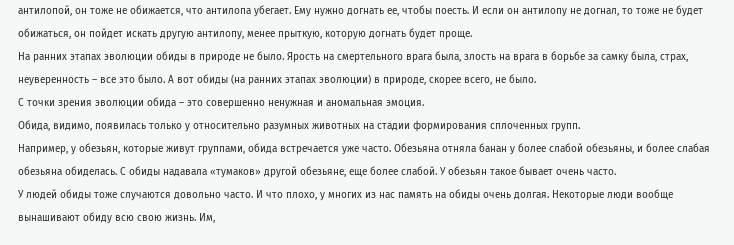антилопой, он тоже не обижается, что антилопа убегает. Ему нужно догнать ее, чтобы поесть. И если он антилопу не догнал, то тоже не будет обижаться, он пойдет искать другую антилопу, менее прыткую, которую догнать будет проще.
На ранних этапах эволюции обиды в природе не было. Ярость на смертельного врага была, злость на врага в борьбе за самку была, страх, неуверенность – все это было. А вот обиды (на ранних этапах эволюции) в природе, скорее всего, не было.
С точки зрения эволюции обида – это совершенно ненужная и аномальная эмоция.
Обида, видимо, появилась только у относительно разумных животных на стадии формирования сплоченных групп.
Например, у обезьян, которые живут группами, обида встречается уже часто. Обезьяна отняла банан у более слабой обезьяны, и более слабая обезьяна обиделась. С обиды надавала «тумаков» другой обезьяне, еще более слабой. У обезьян такое бывает очень часто.
У людей обиды тоже случаются довольно часто. И что плохо, у многих из нас память на обиды очень долгая. Некоторые люди вообще вынашивают обиду всю свою жизнь. Им,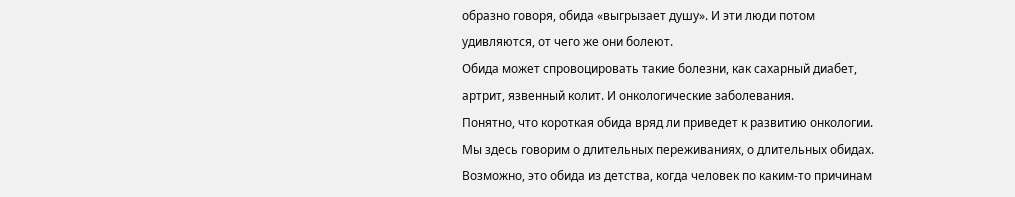образно говоря, обида «выгрызает душу». И эти люди потом удивляются, от чего же они болеют.
Обида может спровоцировать такие болезни, как сахарный диабет, артрит, язвенный колит. И онкологические заболевания.
Понятно, что короткая обида вряд ли приведет к развитию онкологии. Мы здесь говорим о длительных переживаниях, о длительных обидах. Возможно, это обида из детства, когда человек по каким-то причинам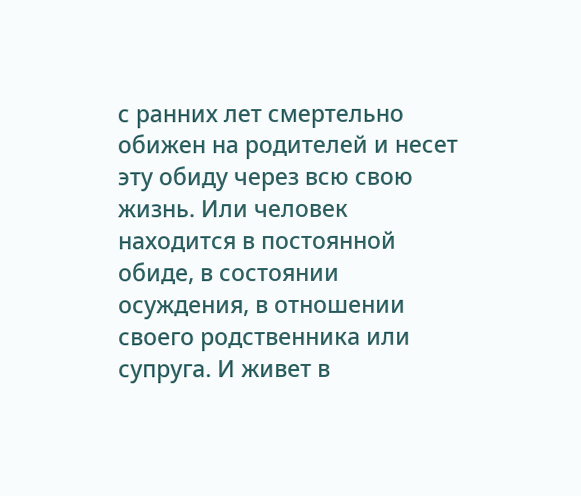с ранних лет смертельно обижен на родителей и несет эту обиду через всю свою жизнь. Или человек находится в постоянной обиде, в состоянии осуждения, в отношении своего родственника или супруга. И живет в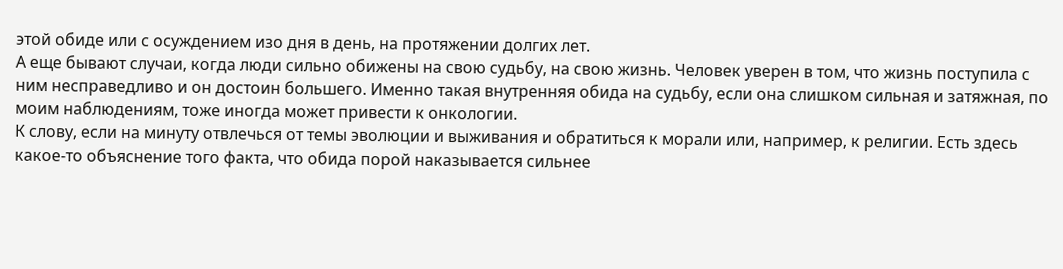этой обиде или с осуждением изо дня в день, на протяжении долгих лет.
А еще бывают случаи, когда люди сильно обижены на свою судьбу, на свою жизнь. Человек уверен в том, что жизнь поступила с ним несправедливо и он достоин большего. Именно такая внутренняя обида на судьбу, если она слишком сильная и затяжная, по моим наблюдениям, тоже иногда может привести к онкологии.
К слову, если на минуту отвлечься от темы эволюции и выживания и обратиться к морали или, например, к религии. Есть здесь какое-то объяснение того факта, что обида порой наказывается сильнее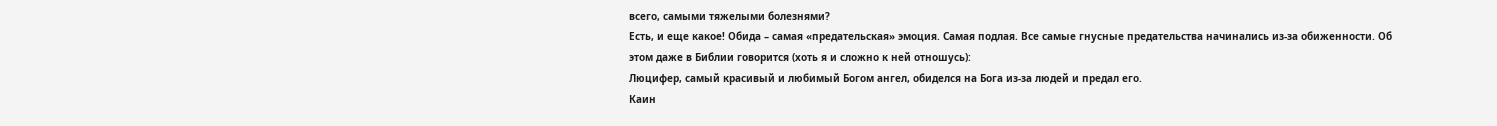всего, самыми тяжелыми болезнями?
Есть, и еще какое! Обида – самая «предательская» эмоция. Самая подлая. Все самые гнусные предательства начинались из-за обиженности. Об этом даже в Библии говорится (хоть я и сложно к ней отношусь):
Люцифер, самый красивый и любимый Богом ангел, обиделся на Бога из-за людей и предал его.
Каин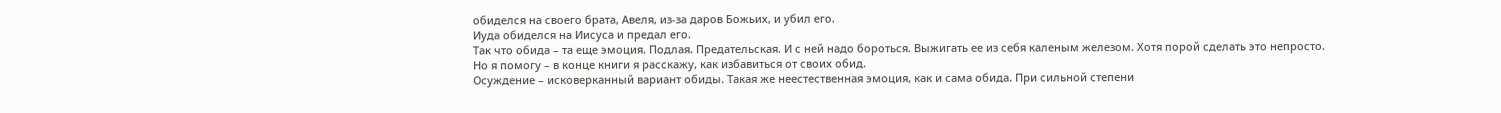обиделся на своего брата, Авеля, из-за даров Божьих, и убил его.
Иуда обиделся на Иисуса и предал его.
Так что обида – та еще эмоция. Подлая. Предательская. И с ней надо бороться. Выжигать ее из себя каленым железом. Хотя порой сделать это непросто. Но я помогу – в конце книги я расскажу, как избавиться от своих обид.
Осуждение – исковерканный вариант обиды. Такая же неестественная эмоция, как и сама обида. При сильной степени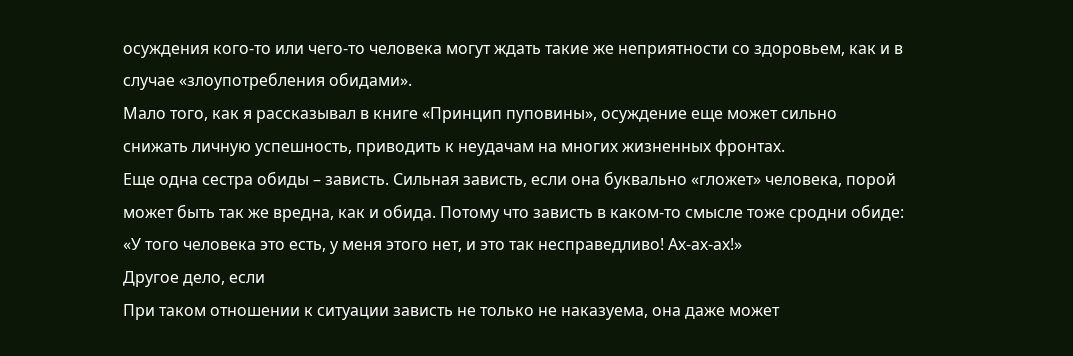осуждения кого-то или чего-то человека могут ждать такие же неприятности со здоровьем, как и в случае «злоупотребления обидами».
Мало того, как я рассказывал в книге «Принцип пуповины», осуждение еще может сильно снижать личную успешность, приводить к неудачам на многих жизненных фронтах.
Еще одна сестра обиды – зависть. Сильная зависть, если она буквально «гложет» человека, порой может быть так же вредна, как и обида. Потому что зависть в каком-то смысле тоже сродни обиде: «У того человека это есть, у меня этого нет, и это так несправедливо! Ах-ах-ах!»
Другое дело, если
При таком отношении к ситуации зависть не только не наказуема, она даже может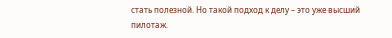стать полезной. Но такой подход к делу – это уже высший пилотаж.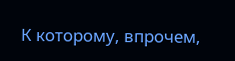К которому, впрочем,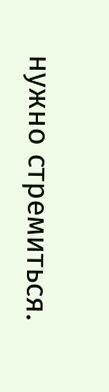нужно стремиться.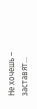Не хочешь – заставят…